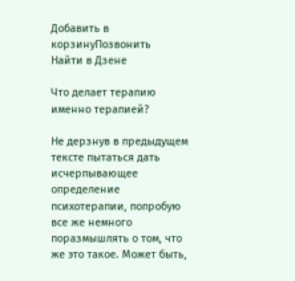Добавить в корзинуПозвонить
Найти в Дзене

Что делает терапию именно терапией?

Не дерзнув в предыдущем тексте пытаться дать исчерпывающее определение психотерапии, попробую все же немного поразмышлять о том, что же это такое. Может быть,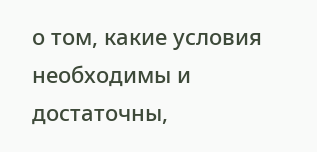о том, какие условия необходимы и достаточны,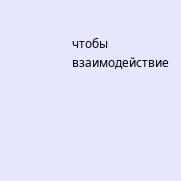чтобы взаимодействие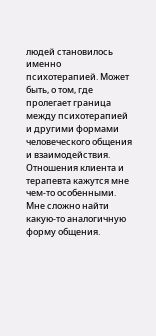людей становилось именно психотерапией. Может быть, о том, где пролегает граница между психотерапией и другими формами человеческого общения и взаимодействия.
Отношения клиента и терапевта кажутся мне чем-то особенными. Мне сложно найти какую-то аналогичную форму общения.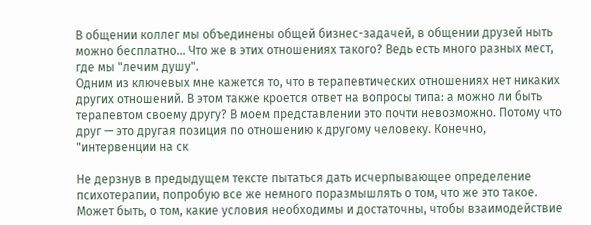В общении коллег мы объединены общей бизнес-задачей, в общении друзей ныть можно бесплатно... Что же в этих отношениях такого? Ведь есть много разных мест, где мы "лечим душу".
Одним из ключевых мне кажется то, что в терапевтических отношениях нет никаких других отношений. В этом также кроется ответ на вопросы типа: а можно ли быть терапевтом своему другу? В моем представлении это почти невозможно. Потому что друг — это другая позиция по отношению к другому человеку. Конечно, "интервенции на ск

Не дерзнув в предыдущем тексте пытаться дать исчерпывающее определение психотерапии, попробую все же немного поразмышлять о том, что же это такое. Может быть, о том, какие условия необходимы и достаточны, чтобы взаимодействие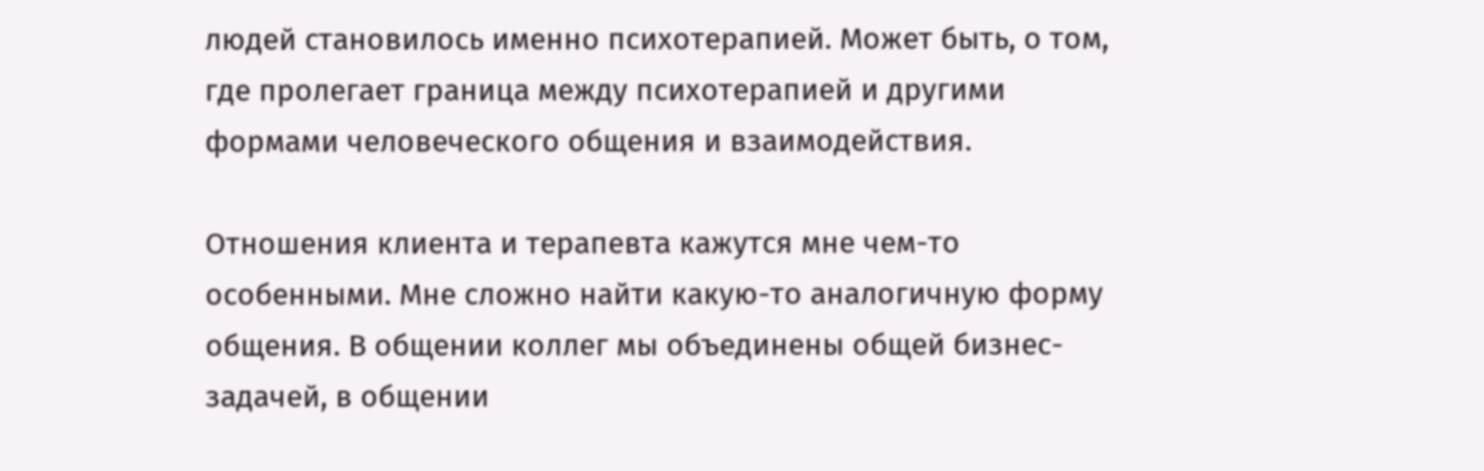людей становилось именно психотерапией. Может быть, о том, где пролегает граница между психотерапией и другими формами человеческого общения и взаимодействия.

Отношения клиента и терапевта кажутся мне чем-то особенными. Мне сложно найти какую-то аналогичную форму общения. В общении коллег мы объединены общей бизнес-задачей, в общении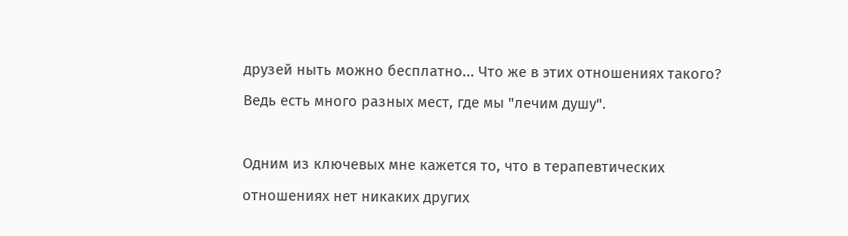друзей ныть можно бесплатно... Что же в этих отношениях такого? Ведь есть много разных мест, где мы "лечим душу".

Одним из ключевых мне кажется то, что в терапевтических отношениях нет никаких других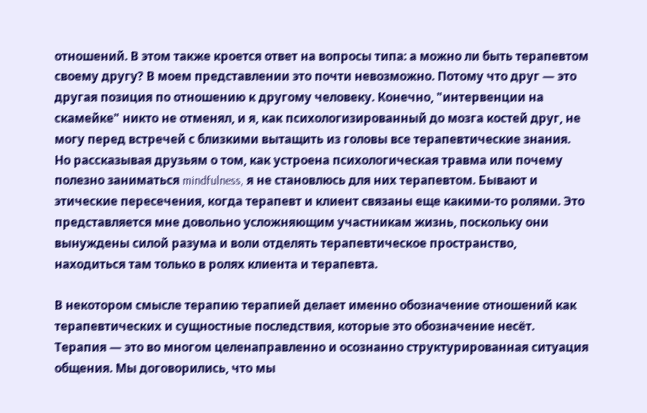отношений. В этом также кроется ответ на вопросы типа: а можно ли быть терапевтом своему другу? В моем представлении это почти невозможно. Потому что друг — это другая позиция по отношению к другому человеку. Конечно, "интервенции на скамейке" никто не отменял, и я, как психологизированный до мозга костей друг, не могу перед встречей с близкими вытащить из головы все терапевтические знания. Но рассказывая друзьям о том, как устроена психологическая травма или почему полезно заниматься mindfulness, я не становлюсь для них терапевтом. Бывают и этические пересечения, когда терапевт и клиент связаны еще какими-то ролями. Это представляется мне довольно усложняющим участникам жизнь, поскольку они вынуждены силой разума и воли отделять терапевтическое пространство, находиться там только в ролях клиента и терапевта.

В некотором смысле терапию терапией делает именно обозначение отношений как терапевтических и сущностные последствия, которые это обозначение несёт. Терапия — это во многом целенаправленно и осознанно структурированная ситуация общения. Мы договорились, что мы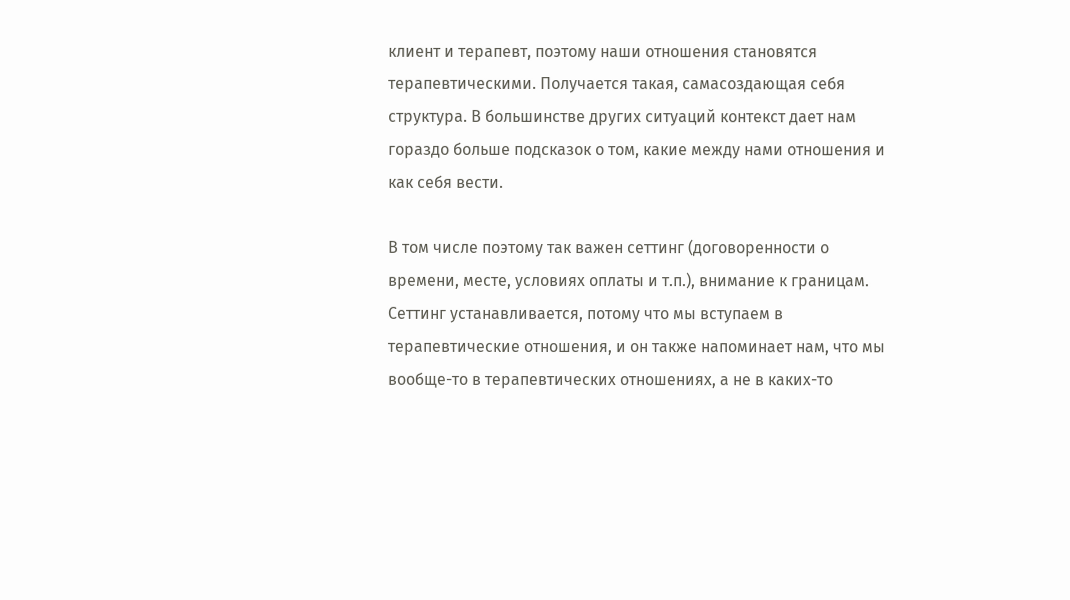клиент и терапевт, поэтому наши отношения становятся терапевтическими. Получается такая, самасоздающая себя структура. В большинстве других ситуаций контекст дает нам гораздо больше подсказок о том, какие между нами отношения и как себя вести.

В том числе поэтому так важен сеттинг (договоренности о времени, месте, условиях оплаты и т.п.), внимание к границам. Сеттинг устанавливается, потому что мы вступаем в терапевтические отношения, и он также напоминает нам, что мы вообще-то в терапевтических отношениях, а не в каких-то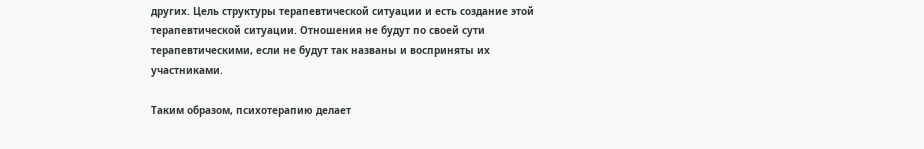других. Цель структуры терапевтической ситуации и есть создание этой терапевтической ситуации. Отношения не будут по своей сути терапевтическими, если не будут так названы и восприняты их участниками.

Таким образом, психотерапию делает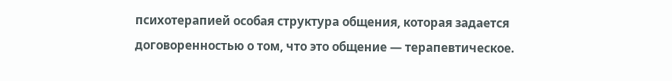психотерапией особая структура общения, которая задается договоренностью о том, что это общение — терапевтическое.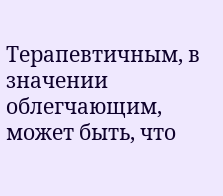Терапевтичным, в значении облегчающим, может быть, что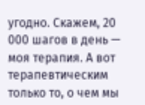угодно. Скажем, 20 000 шагов в день — моя терапия. А вот терапевтическим только то, о чем мы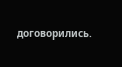договорились.